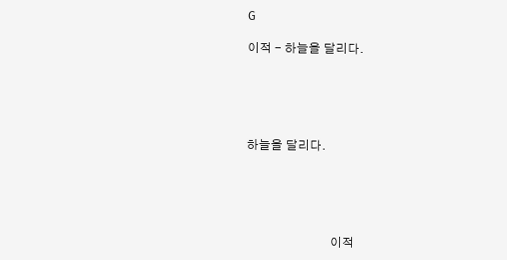G

이적 - 하늘을 달리다.





하늘을 달리다.





                            이적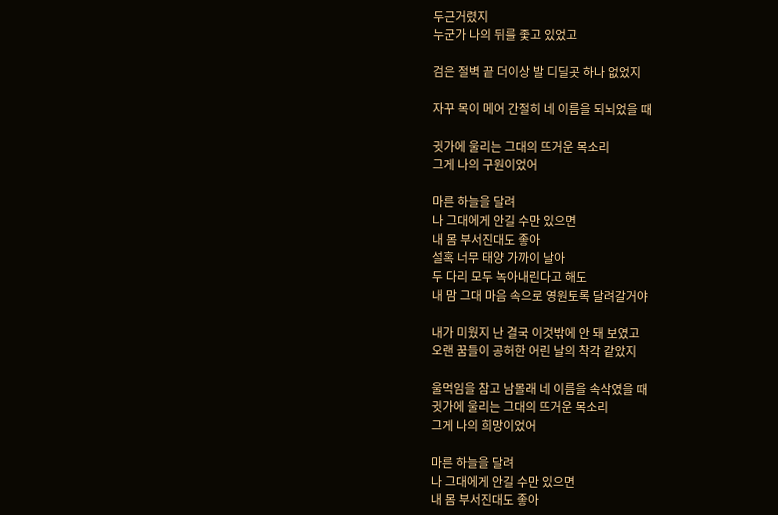두근거렸지
누군가 나의 뒤를 좇고 있었고

검은 절벽 끝 더이상 발 디딜곳 하나 없었지

자꾸 목이 메어 간절히 네 이름을 되뇌었을 때

귓가에 울리는 그대의 뜨거운 목소리
그게 나의 구원이었어

마른 하늘을 달려
나 그대에게 안길 수만 있으면
내 몸 부서진대도 좋아
설혹 너무 태양 가까이 날아
두 다리 모두 녹아내린다고 해도
내 맘 그대 마음 속으로 영원토록 달려갈거야

내가 미웠지 난 결국 이것밖에 안 돼 보였고
오랜 꿈들이 공허한 어린 날의 착각 같았지

울먹임을 참고 남몰래 네 이름을 속삭였을 때
귓가에 울리는 그대의 뜨거운 목소리
그게 나의 희망이었어

마른 하늘을 달려
나 그대에게 안길 수만 있으면
내 몸 부서진대도 좋아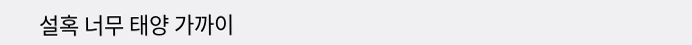설혹 너무 태양 가까이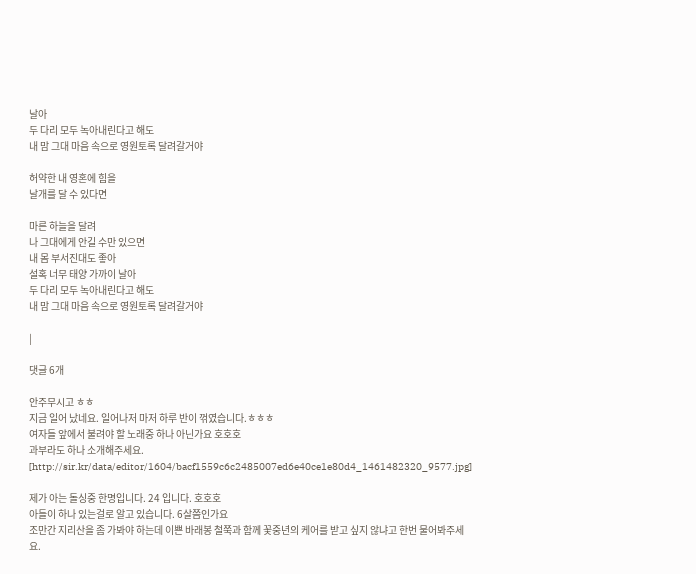날아
두 다리 모두 녹아내린다고 해도
내 맘 그대 마음 속으로 영원토록 달려갈거야

허약한 내 영혼에 힘을
날개를 달 수 있다면

마른 하늘을 달려
나 그대에게 안길 수만 있으면
내 몸 부서진대도 좋아
설혹 너무 태양 가까이 날아
두 다리 모두 녹아내린다고 해도
내 맘 그대 마음 속으로 영원토록 달려갈거야

|

댓글 6개

안주무시고 ㅎㅎ
지금 일어 났네요. 일어나저 마저 하루 반이 꺾였습니다.ㅎㅎㅎ
여자들 앞에서 불려야 할 노래중 하나 아닌가요 호호호
과부라도 하나 소개해주세요.
[http://sir.kr/data/editor/1604/bacf1559c6c2485007ed6e40ce1e80d4_1461482320_9577.jpg]

제가 아는 돌싱중 한명입니다. 24 입니다. 호호호
아들이 하나 있는걸로 알고 있습니다. 6살쯤인가요
조만간 지리산을 좀 가봐야 하는데 이쁜 바래봉 철쭉과 함께 꽃중년의 케어를 받고 싶지 않냐고 한번 물어봐주세요.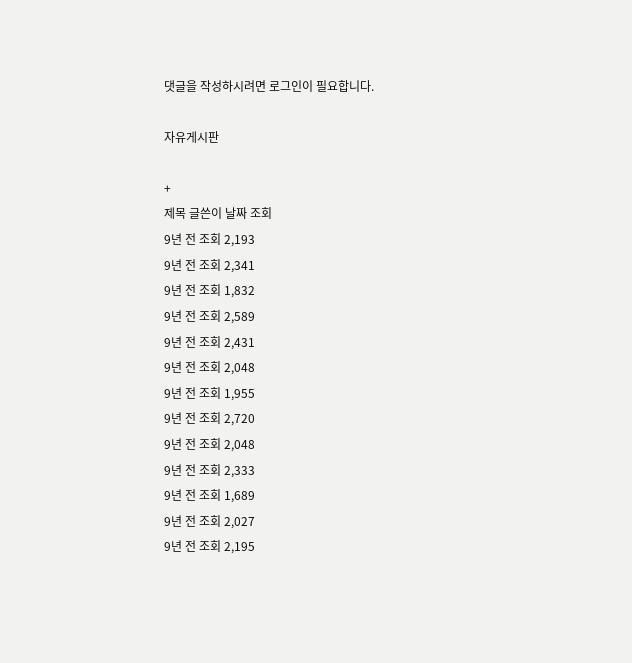댓글을 작성하시려면 로그인이 필요합니다.

자유게시판

+
제목 글쓴이 날짜 조회
9년 전 조회 2,193
9년 전 조회 2,341
9년 전 조회 1,832
9년 전 조회 2,589
9년 전 조회 2,431
9년 전 조회 2,048
9년 전 조회 1,955
9년 전 조회 2,720
9년 전 조회 2,048
9년 전 조회 2,333
9년 전 조회 1,689
9년 전 조회 2,027
9년 전 조회 2,195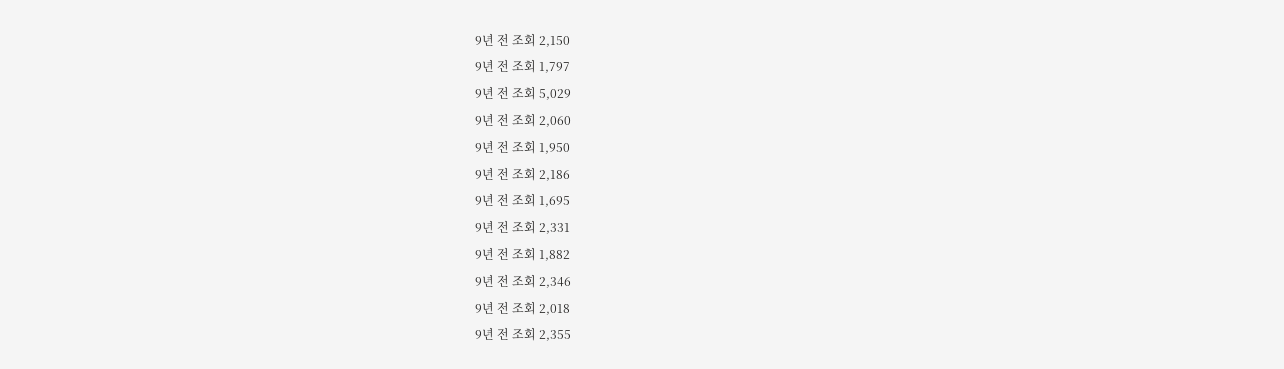9년 전 조회 2,150
9년 전 조회 1,797
9년 전 조회 5,029
9년 전 조회 2,060
9년 전 조회 1,950
9년 전 조회 2,186
9년 전 조회 1,695
9년 전 조회 2,331
9년 전 조회 1,882
9년 전 조회 2,346
9년 전 조회 2,018
9년 전 조회 2,355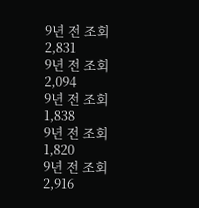9년 전 조회 2,831
9년 전 조회 2,094
9년 전 조회 1,838
9년 전 조회 1,820
9년 전 조회 2,916